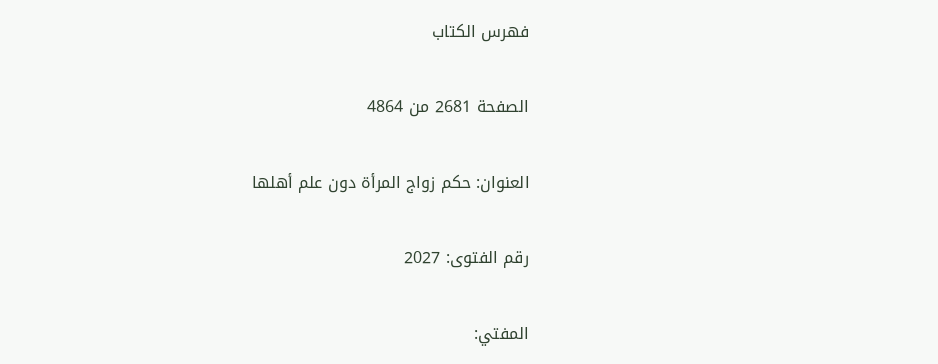فهرس الكتاب

الصفحة 2681 من 4864

العنوان: حكم زواج المرأة دون علم أهلها

رقم الفتوى: 2027

المفتي: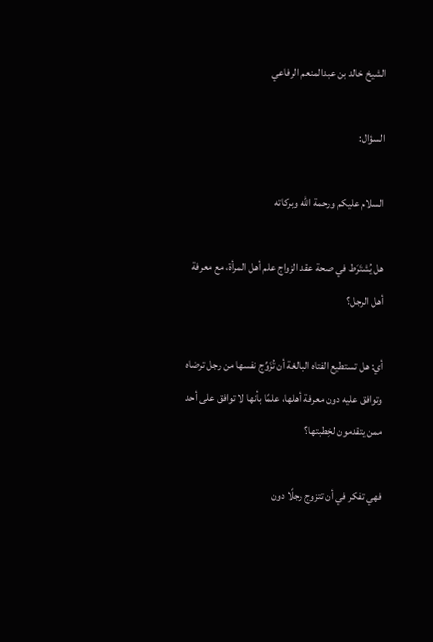الشيخ خالد بن عبدالمنعم الرفاعي

السؤال:

السلام عليكم ورحمة الله وبركاته

هل يُشتَرَط في صحة عقد الزواج علم أهل المرأة، مع معرفة أهل الرجل؟

أي: هل تستطيع الفتاه البالغة أن تُزَوِّج نفسها من رجل ترضاه وتوافق عليه دون معرفة أهلها، علمًا بأنها لا توافق على أحد ممن يتقدمون لخِطبتها؟

فهي تفكر في أن تتزوج رجلًا دون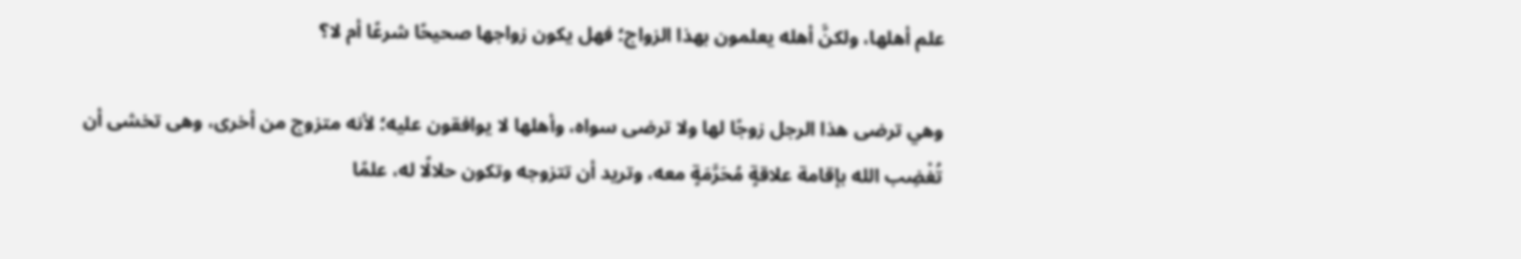علم أهلها، ولكنَّ أهله يعلمون بهذا الزواج؛ فهل يكون زواجها صحيحًا شرعًا أم لا؟

وهي ترضى هذا الرجل زوجًا لها ولا ترضى سواه، وأهلها لا يوافقون عليه؛ لأنه متزوج من أخرى، وهى تخشى أن تُغْضِب الله بإقامة علاقةٍ مُحَرَّمَةٍ معه، وتريد أن تتزوجه وتكون حلالًا له، علمًا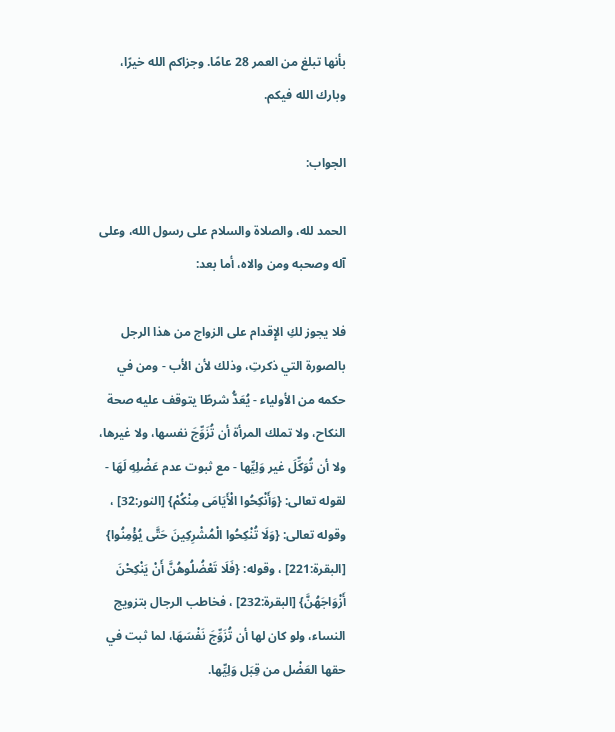بأنها تبلغ من العمر 28 عامًا. وجزاكم الله خيرًا، وبارك الله فيكم.

الجواب:

الحمد لله، والصلاة والسلام على رسول الله، وعلى آله وصحبه ومن والاه، أما بعد:

فلا يجوز لكِ الإِقدام على الزواج من هذا الرجل بالصورة التي ذكرتِ، وذلك لأن الأب - ومن في حكمه من الأولياء - يُعَدُّ شرطًا يتوقف عليه صحة النكاح، ولا تملك المرأة أن تُزَوِّجَ نفسها، ولا غيرها، ولا أن تُوَكِّلَ غير وَلِيِّها - مع ثبوت عدم عَضْلِهِ لَهَا - لقوله تعالى: {وَأَنْكِحُوا الْأَيَامَى مِنْكُمْ} [النور:32] ، وقوله تعالى: {وَلَا تُنْكِحُوا الْمُشْرِكِينَ حَتَّى يُؤْمِنُوا} [البقرة:221] ، وقوله: {فَلَا تَعْضُلُوهُنَّ أَنْ يَنْكِحْنَ أَزْوَاجَهُنَّ} [البقرة:232] ، فخاطب الرجال بتزويج النساء، ولو كان لها أن تُزَوِّجَ نَفْسَهَا، لما ثبت في حقها العَضْل من قِبَل وَلِيِّها.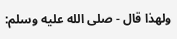ولهذا قال - صلى الله عليه وسلم: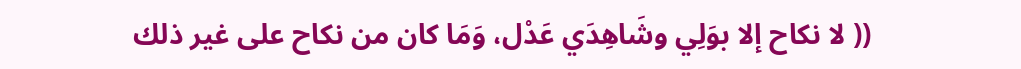(( لا نكاح إلا بوَلِي وشَاهِدَي عَدْل، وَمَا كان من نكاح على غير ذلك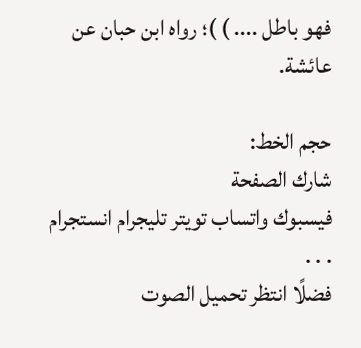فهو باطل .... ) )؛ رواه ابن حبان عن عائشة.

حجم الخط:
شارك الصفحة
فيسبوك واتساب تويتر تليجرام انستجرام
. . .
فضلًا انتظر تحميل الصوت